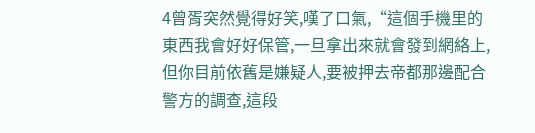4曾胥突然覺得好笑,嘆了口氣,“這個手機里的東西我會好好保管,一旦拿出來就會發到網絡上,但你目前依舊是嫌疑人,要被押去帝都那邊配合警方的調查,這段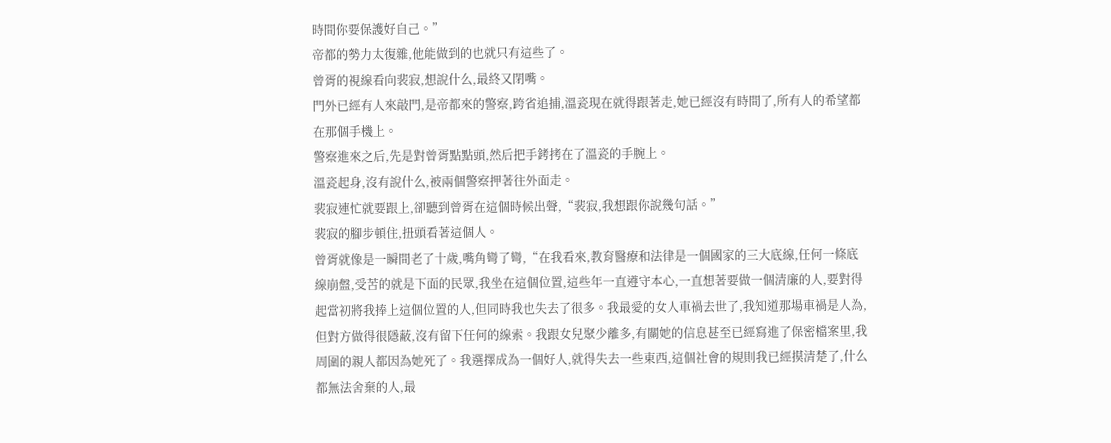時間你要保護好自己。”
帝都的勢力太復雜,他能做到的也就只有這些了。
曾胥的視線看向裴寂,想說什么,最終又閉嘴。
門外已經有人來敲門,是帝都來的警察,跨省追捕,溫瓷現在就得跟著走,她已經沒有時間了,所有人的希望都在那個手機上。
警察進來之后,先是對曾胥點點頭,然后把手銬拷在了溫瓷的手腕上。
溫瓷起身,沒有說什么,被兩個警察押著往外面走。
裴寂連忙就要跟上,卻聽到曾胥在這個時候出聲,“裴寂,我想跟你說幾句話。”
裴寂的腳步頓住,扭頭看著這個人。
曾胥就像是一瞬間老了十歲,嘴角彎了彎,“在我看來,教育醫療和法律是一個國家的三大底線,任何一條底線崩盤,受苦的就是下面的民眾,我坐在這個位置,這些年一直遵守本心,一直想著要做一個清廉的人,要對得起當初將我捧上這個位置的人,但同時我也失去了很多。我最愛的女人車禍去世了,我知道那場車禍是人為,但對方做得很隱蔽,沒有留下任何的線索。我跟女兒聚少離多,有關她的信息甚至已經寫進了保密檔案里,我周圍的親人都因為她死了。我選擇成為一個好人,就得失去一些東西,這個社會的規則我已經摸清楚了,什么都無法舍棄的人,最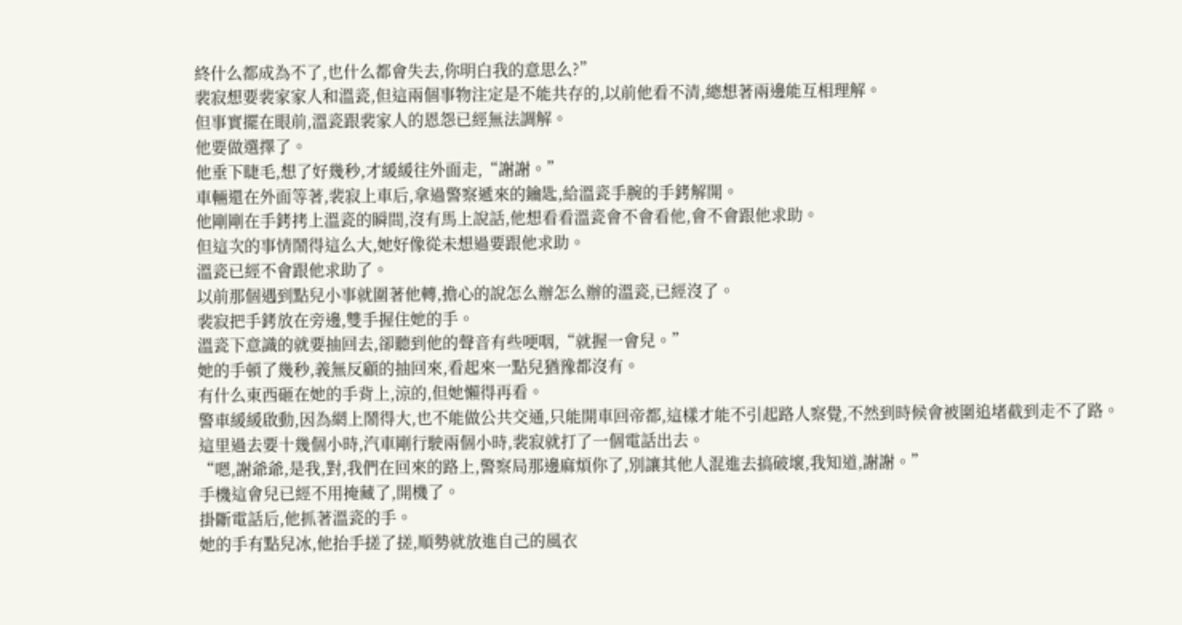終什么都成為不了,也什么都會失去,你明白我的意思么?”
裴寂想要裴家家人和溫瓷,但這兩個事物注定是不能共存的,以前他看不清,總想著兩邊能互相理解。
但事實擺在眼前,溫瓷跟裴家人的恩怨已經無法調解。
他要做選擇了。
他垂下睫毛,想了好幾秒,才緩緩往外面走,“謝謝。”
車輛還在外面等著,裴寂上車后,拿過警察遞來的鑰匙,給溫瓷手腕的手銬解開。
他剛剛在手銬拷上溫瓷的瞬間,沒有馬上說話,他想看看溫瓷會不會看他,會不會跟他求助。
但這次的事情鬧得這么大,她好像從未想過要跟他求助。
溫瓷已經不會跟他求助了。
以前那個遇到點兒小事就圍著他轉,擔心的說怎么辦怎么辦的溫瓷,已經沒了。
裴寂把手銬放在旁邊,雙手握住她的手。
溫瓷下意識的就要抽回去,卻聽到他的聲音有些哽咽,“就握一會兒。”
她的手頓了幾秒,義無反顧的抽回來,看起來一點兒猶豫都沒有。
有什么東西砸在她的手背上,涼的,但她懶得再看。
警車緩緩啟動,因為網上鬧得大,也不能做公共交通,只能開車回帝都,這樣才能不引起路人察覺,不然到時候會被圍追堵截到走不了路。
這里過去要十幾個小時,汽車剛行駛兩個小時,裴寂就打了一個電話出去。
“嗯,謝爺爺,是我,對,我們在回來的路上,警察局那邊麻煩你了,別讓其他人混進去搞破壞,我知道,謝謝。”
手機這會兒已經不用掩藏了,開機了。
掛斷電話后,他抓著溫瓷的手。
她的手有點兒冰,他抬手搓了搓,順勢就放進自己的風衣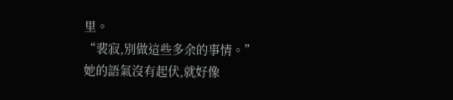里。
“裴寂,別做這些多余的事情。”
她的語氣沒有起伏,就好像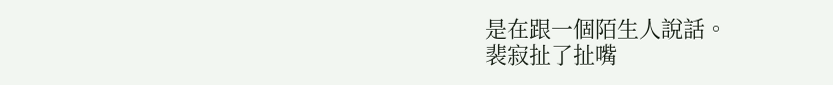是在跟一個陌生人說話。
裴寂扯了扯嘴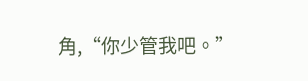角,“你少管我吧。”